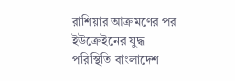রাশিয়ার আক্রমণের পর ইউক্রেইনের যুদ্ধ পরিস্থিতি বাংলাদেশ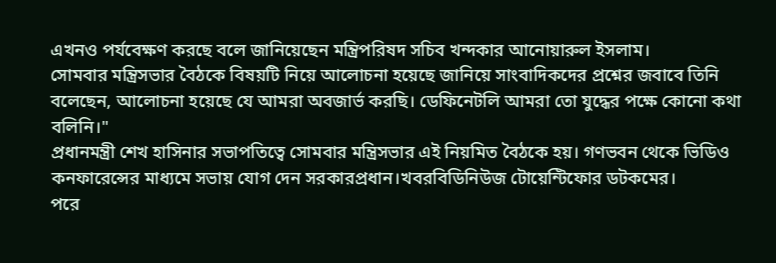এখনও পর্যবেক্ষণ করছে বলে জানিয়েছেন মন্ত্রিপরিষদ সচিব খন্দকার আনোয়ারুল ইসলাম।
সোমবার মন্ত্রিসভার বৈঠকে বিষয়টি নিয়ে আলোচনা হয়েছে জানিয়ে সাংবাদিকদের প্রশ্নের জবাবে তিনি বলেছেন, আলোচনা হয়েছে যে আমরা অবজার্ভ করছি। ডেফিনেটলি আমরা তো যুদ্ধের পক্ষে কোনো কথা বলিনি।"
প্রধানমন্ত্রী শেখ হাসিনার সভাপতিত্বে সোমবার মন্ত্রিসভার এই নিয়মিত বৈঠকে হয়। গণভবন থেকে ভিডিও কনফারেন্সের মাধ্যমে সভায় যোগ দেন সরকারপ্রধান।খবরবিডিনিউজ টোয়েন্টিফোর ডটকমের।
পরে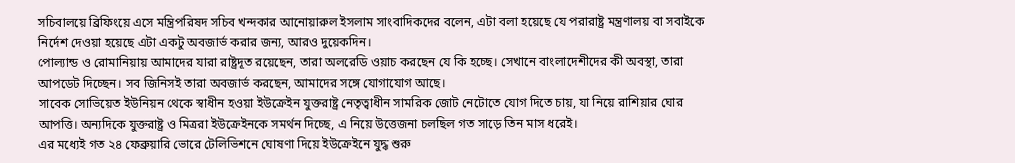সচিবালয়ে ব্রিফিংয়ে এসে মন্ত্রিপরিষদ সচিব খন্দকার আনোয়ারুল ইসলাম সাংবাদিকদের বলেন, এটা বলা হয়েছে যে পরারাষ্ট্র মন্ত্রণালয় বা সবাইকে নির্দেশ দেওয়া হয়েছে এটা একটু অবজার্ভ করার জন্য, আরও দুয়েকদিন।
পোল্যান্ড ও রোমানিয়ায় আমাদের যারা রাষ্ট্রদূত রয়েছেন, তারা অলরেডি ওয়াচ করছেন যে কি হচ্ছে। সেখানে বাংলাদেশীদের কী অবস্থা, তারা আপডেট দিচ্ছেন। সব জিনিসই তারা অবজার্ভ করছেন, আমাদের সঙ্গে যোগাযোগ আছে।
সাবেক সোভিয়েত ইউনিয়ন থেকে স্বাধীন হওয়া ইউক্রেইন যুক্তরাষ্ট্র নেতৃত্বাধীন সামরিক জোট নেটোতে যোগ দিতে চায়, যা নিয়ে রাশিয়ার ঘোর আপত্তি। অন্যদিকে যুক্তরাষ্ট্র ও মিত্ররা ইউক্রেইনকে সমর্থন দিচ্ছে, এ নিয়ে উত্তেজনা চলছিল গত সাড়ে তিন মাস ধরেই।
এর মধ্যেই গত ২৪ ফেব্রুয়ারি ভোরে টেলিভিশনে ঘোষণা দিয়ে ইউক্রেইনে যুদ্ধ শুরু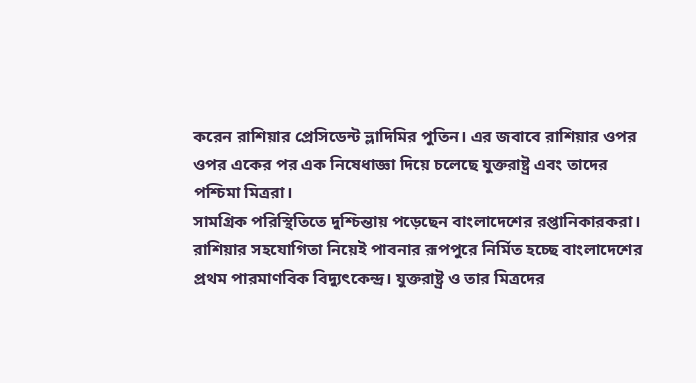করেন রাশিয়ার প্রেসিডেন্ট ভ্লাদিমির পুতিন। এর জবাবে রাশিয়ার ওপর ওপর একের পর এক নিষেধাজ্ঞা দিয়ে চলেছে যুক্তরাষ্ট্র এবং তাদের পশ্চিমা মিত্ররা।
সামগ্রিক পরিস্থিতিতে দুশ্চিন্তায় পড়েছেন বাংলাদেশের রপ্তানিকারকরা। রাশিয়ার সহযোগিতা নিয়েই পাবনার রূপপুরে নির্মিত হচ্ছে বাংলাদেশের প্রথম পারমাণবিক বিদ্যুৎকেন্দ্র। যুক্তরাষ্ট্র ও তার মিত্রদের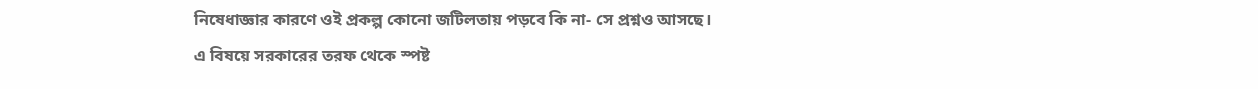নিষেধাজ্ঞার কারণে ওই প্রকল্প কোনো জটিলতায় পড়বে কি না- সে প্রশ্নও আসছে।
এ বিষয়ে সরকারের তরফ থেকে স্পষ্ট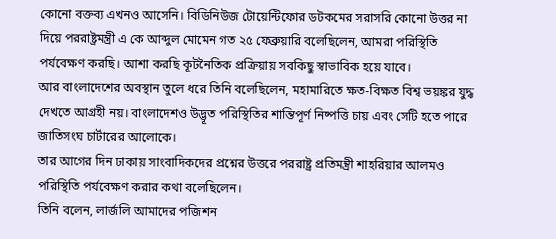কোনো বক্তব্য এখনও আসেনি। বিডিনিউজ টোয়েন্টিফোর ডটকমের সরাসরি কোনো উত্তর না দিয়ে পররাষ্ট্রমন্ত্রী এ কে আব্দুল মোমেন গত ২৫ ফেব্রুয়ারি বলেছিলেন, আমরা পরিস্থিতি পর্যবেক্ষণ করছি। আশা করছি কূটনৈতিক প্রক্রিয়ায় সবকিছু স্বাভাবিক হয়ে যাবে।
আর বাংলাদেশের অবস্থান তুলে ধরে তিনি বলেছিলেন, মহামারিতে ক্ষত-বিক্ষত বিশ্ব ভয়ঙ্কর যুদ্ধ দেখতে আগ্রহী নয়। বাংলাদেশও উদ্ভূত পরিস্থিতির শান্তিপূর্ণ নিষ্পত্তি চায় এবং সেটি হতে পারে জাতিসংঘ চার্টারের আলোকে।
তার আগের দিন ঢাকায় সাংবাদিকদের প্রশ্নের উত্তরে পররাষ্ট্র প্রতিমন্ত্রী শাহরিয়ার আলমও পরিস্থিতি পর্যবেক্ষণ করার কথা বলেছিলেন।
তিনি বলেন, লার্জলি আমাদের পজিশন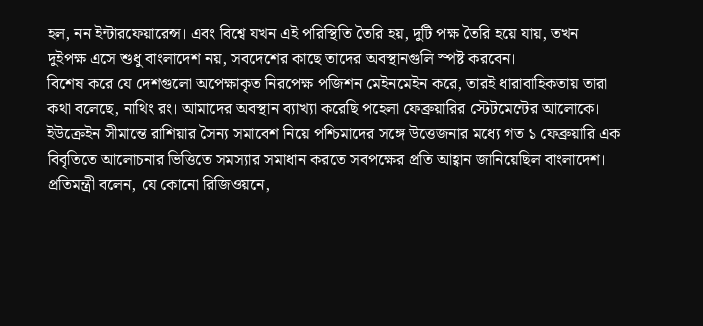হল, নন ইন্টারফেয়ারেন্স। এবং বিশ্বে যখন এই পরিস্থিতি তৈরি হয়, দুটি পক্ষ তৈরি হয়ে যায়, তখন দুইপক্ষ এসে শুধু বাংলাদেশ নয়, সবদেশের কাছে তাদের অবস্থানগুলি স্পষ্ট করবেন।
বিশেষ করে যে দেশগুলো অপেক্ষাকৃত নিরপেক্ষ পজিশন মেইনমেইন করে, তারই ধারাবাহিকতায় তারা কথা বলেছে, নাথিং রং। আমাদের অবস্থান ব্যাখ্যা করেছি পহেলা ফেব্রুয়ারির স্টেটমেন্টের আলোকে।
ইউক্রেইন সীমান্তে রাশিয়ার সৈন্য সমাবেশ নিয়ে পশ্চিমাদের সঙ্গে উত্তেজনার মধ্যে গত ১ ফেব্রুয়ারি এক বিবৃতিতে আলোচনার ভিত্তিতে সমস্যার সমাধান করতে সবপক্ষের প্রতি আহ্বান জানিয়েছিল বাংলাদেশ।
প্রতিমন্ত্রী বলেন, যে কোনো রিজিওয়নে,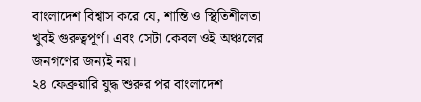বাংলাদেশ বিশ্বাস করে যে, শান্তি ও স্থিতিশীলতা খুবই গুরুত্বপূর্ণ। এবং সেটা কেবল ওই অঞ্চলের জনগণের জন্যই নয়।
২৪ ফেব্রুয়ারি যুদ্ধ শুরুর পর বাংলাদেশ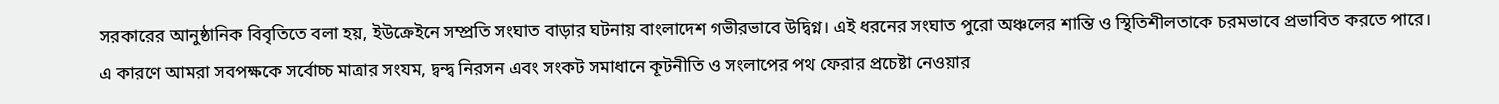সরকারের আনুষ্ঠানিক বিবৃতিতে বলা হয়, ইউক্রেইনে সম্প্রতি সংঘাত বাড়ার ঘটনায় বাংলাদেশ গভীরভাবে উদ্বিগ্ন। এই ধরনের সংঘাত পুরো অঞ্চলের শান্তি ও স্থিতিশীলতাকে চরমভাবে প্রভাবিত করতে পারে।
এ কারণে আমরা সবপক্ষকে সর্বোচ্চ মাত্রার সংযম, দ্বন্দ্ব নিরসন এবং সংকট সমাধানে কূটনীতি ও সংলাপের পথ ফেরার প্রচেষ্টা নেওয়ার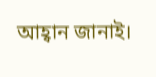আহ্বান জানাই।